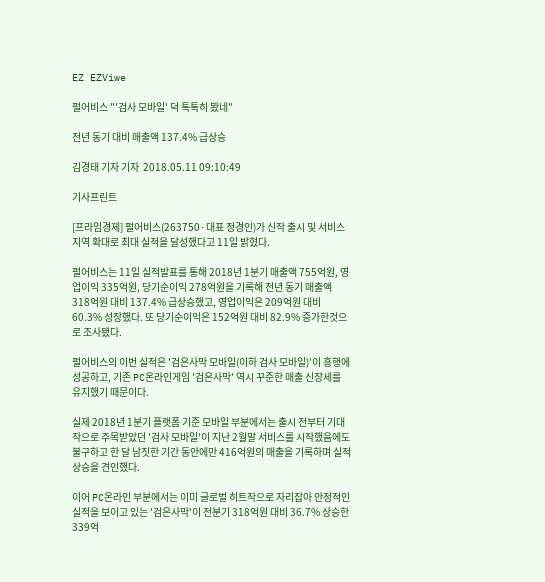EZ EZViwe

펄어비스 "'검사 모바일' 덕 톡톡히 봤네"

전년 동기 대비 매출액 137.4% 급상승

김경태 기자 기자  2018.05.11 09:10:49

기사프린트

[프라임경제] 펄어비스(263750·대표 정경인)가 신작 출시 및 서비스 지역 확대로 최대 실적을 달성했다고 11일 밝혔다.

펄어비스는 11일 실적발표를 통해 2018년 1분기 매출액 755억원, 영업이익 335억원, 당기순이익 278억원을 기록해 전년 동기 매출액 318억원 대비 137.4% 급상승했고, 영업이익은 209억원 대비 60.3% 성장했다. 또 당기순이익은 152억원 대비 82.9% 증가한것으로 조사됐다.

펄어비스의 이번 실적은 '검은사막 모바일(이하 검사 모바일)'이 흥행에 성공하고, 기존 PC온라인게임 '검은사막' 역시 꾸준한 매출 신장세를 유지했기 때문이다.

실제 2018년 1분기 플랫폼 기준 모바일 부분에서는 출시 전부터 기대작으로 주목받았던 '검사 모바일'이 지난 2월말 서비스를 시작했음에도 불구하고 한 달 남짓한 기간 동안에만 416억원의 매출을 기록하며 실적 상승을 견인했다.

이어 PC온라인 부분에서는 이미 글로벌 히트작으로 자리잡아 안정적인 실적을 보이고 있는 '검은사막'이 전분기 318억원 대비 36.7% 상승한 339억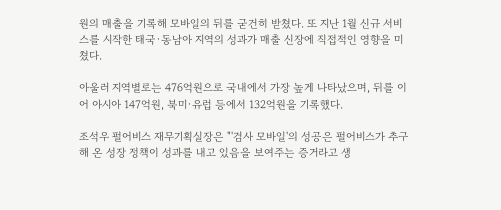원의 매출을 기록해 모바일의 뒤를 굳건히 받쳤다. 또 지난 1월 신규 서비스를 시작한 태국·동남아 지역의 성과가 매출 신장에 직접적인 영향을 미쳤다.

아울러 지역별로는 476억원으로 국내에서 가장 높게 나타났으며, 뒤를 이어 아시아 147억원, 북미·유럽 등에서 132억원을 기록했다.

조석우 펄어비스 재무기획실장은 "'검사 모바일'의 성공은 펄어비스가 추구해 온 성장 정책이 성과를 내고 있음을 보여주는 증거라고 생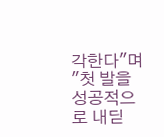각한다"며 "첫 발을 성공적으로 내딛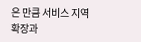은 만큼 서비스 지역 확장과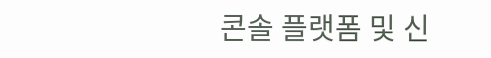콘솔 플랫폼 및 신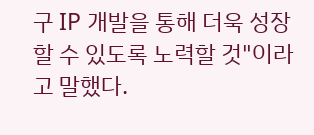구 IP 개발을 통해 더욱 성장할 수 있도록 노력할 것"이라고 말했다.